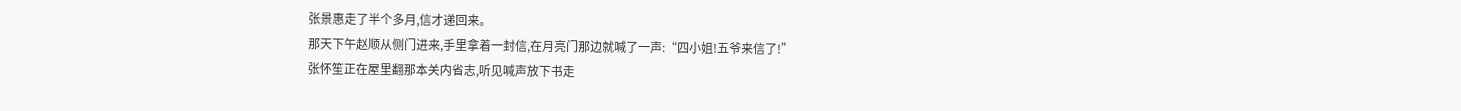张景惠走了半个多月,信才递回来。
那天下午赵顺从侧门进来,手里拿着一封信,在月亮门那边就喊了一声:“四小姐!五爷来信了!”
张怀笙正在屋里翻那本关内省志,听见喊声放下书走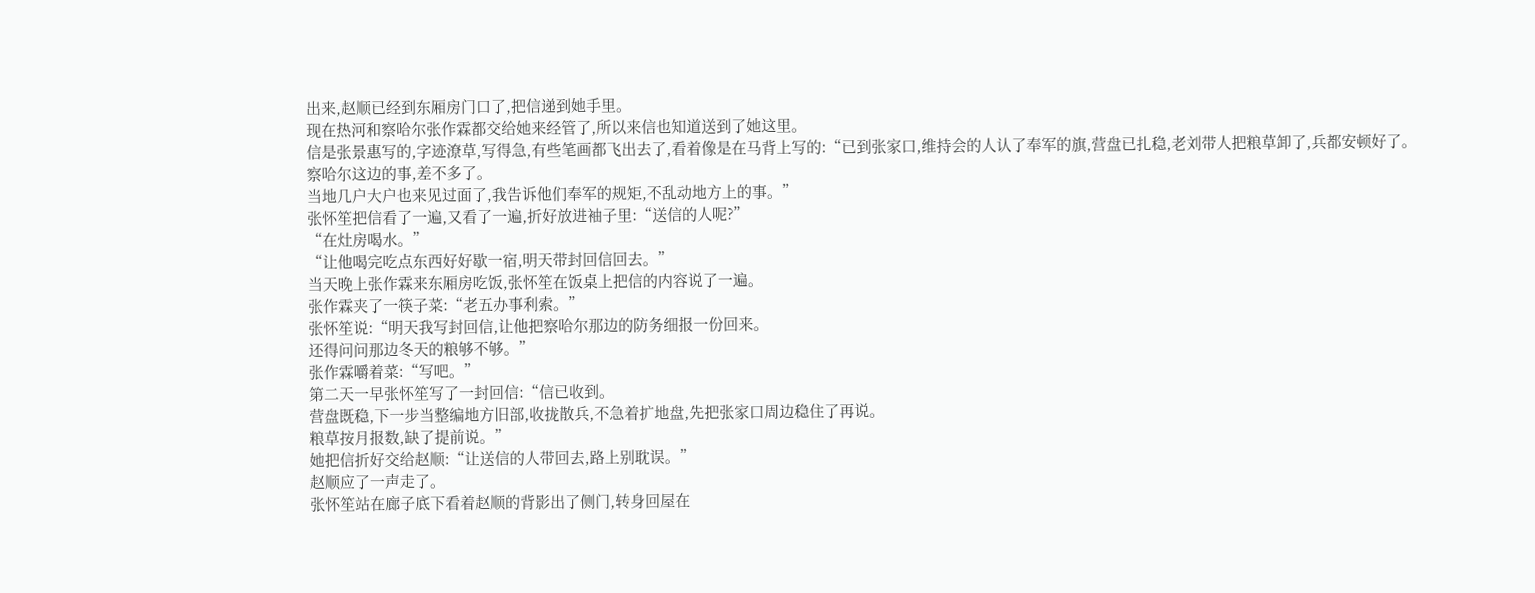出来,赵顺已经到东厢房门口了,把信递到她手里。
现在热河和察哈尔张作霖都交给她来经管了,所以来信也知道送到了她这里。
信是张景惠写的,字迹潦草,写得急,有些笔画都飞出去了,看着像是在马背上写的:“已到张家口,维持会的人认了奉军的旗,营盘已扎稳,老刘带人把粮草卸了,兵都安顿好了。
察哈尔这边的事,差不多了。
当地几户大户也来见过面了,我告诉他们奉军的规矩,不乱动地方上的事。”
张怀笙把信看了一遍,又看了一遍,折好放进袖子里:“送信的人呢?”
“在灶房喝水。”
“让他喝完吃点东西好好歇一宿,明天带封回信回去。”
当天晚上张作霖来东厢房吃饭,张怀笙在饭桌上把信的内容说了一遍。
张作霖夹了一筷子菜:“老五办事利索。”
张怀笙说:“明天我写封回信,让他把察哈尔那边的防务细报一份回来。
还得问问那边冬天的粮够不够。”
张作霖嚼着菜:“写吧。”
第二天一早张怀笙写了一封回信:“信已收到。
营盘既稳,下一步当整编地方旧部,收拢散兵,不急着扩地盘,先把张家口周边稳住了再说。
粮草按月报数,缺了提前说。”
她把信折好交给赵顺:“让送信的人带回去,路上别耽误。”
赵顺应了一声走了。
张怀笙站在廊子底下看着赵顺的背影出了侧门,转身回屋在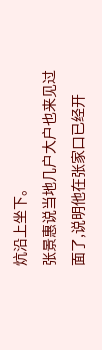炕沿上坐下。
张景惠说当地几户大户也来见过面了,说明他在张家口已经开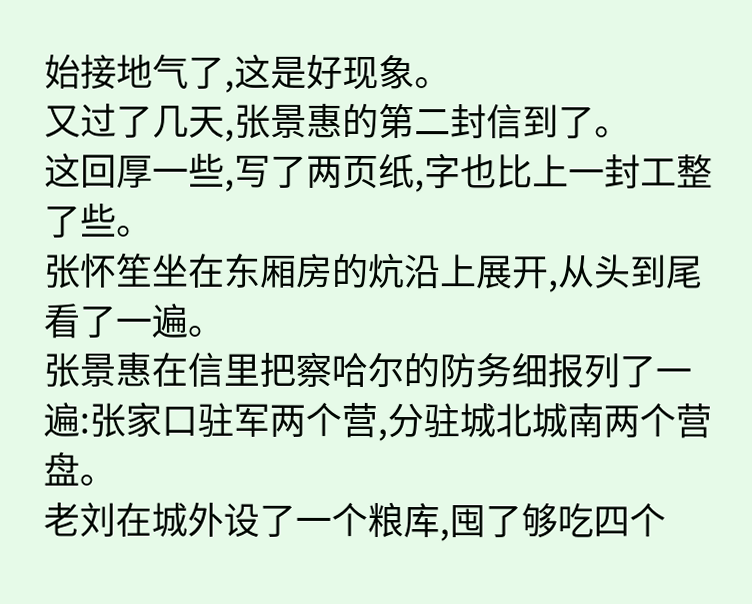始接地气了,这是好现象。
又过了几天,张景惠的第二封信到了。
这回厚一些,写了两页纸,字也比上一封工整了些。
张怀笙坐在东厢房的炕沿上展开,从头到尾看了一遍。
张景惠在信里把察哈尔的防务细报列了一遍:张家口驻军两个营,分驻城北城南两个营盘。
老刘在城外设了一个粮库,囤了够吃四个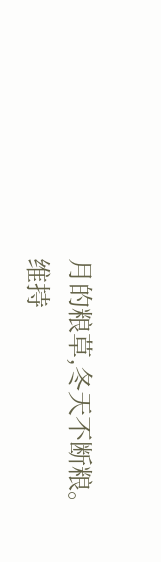月的粮草,冬天不断粮。
维持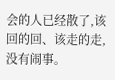会的人已经散了,该回的回、该走的走,没有闹事。